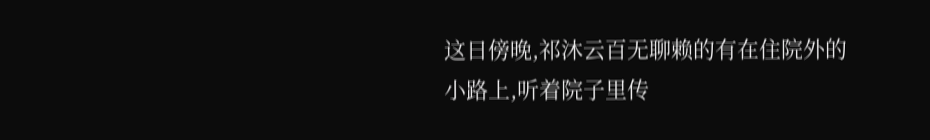这日傍晚,祁沐云百无聊赖的有在住院外的小路上,听着院子里传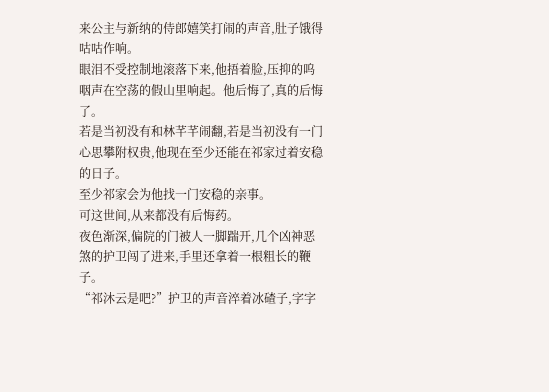来公主与新纳的侍郎嬉笑打闹的声音,肚子饿得咕咕作响。
眼泪不受控制地滚落下来,他捂着脸,压抑的呜咽声在空荡的假山里响起。他后悔了,真的后悔了。
若是当初没有和林芊芊闹翻,若是当初没有一门心思攀附权贵,他现在至少还能在祁家过着安稳的日子。
至少祁家会为他找一门安稳的亲事。
可这世间,从来都没有后悔药。
夜色渐深,偏院的门被人一脚踹开,几个凶神恶煞的护卫闯了进来,手里还拿着一根粗长的鞭子。
“祁沐云是吧?”护卫的声音淬着冰碴子,字字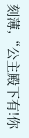刻薄,“公主殿下有!你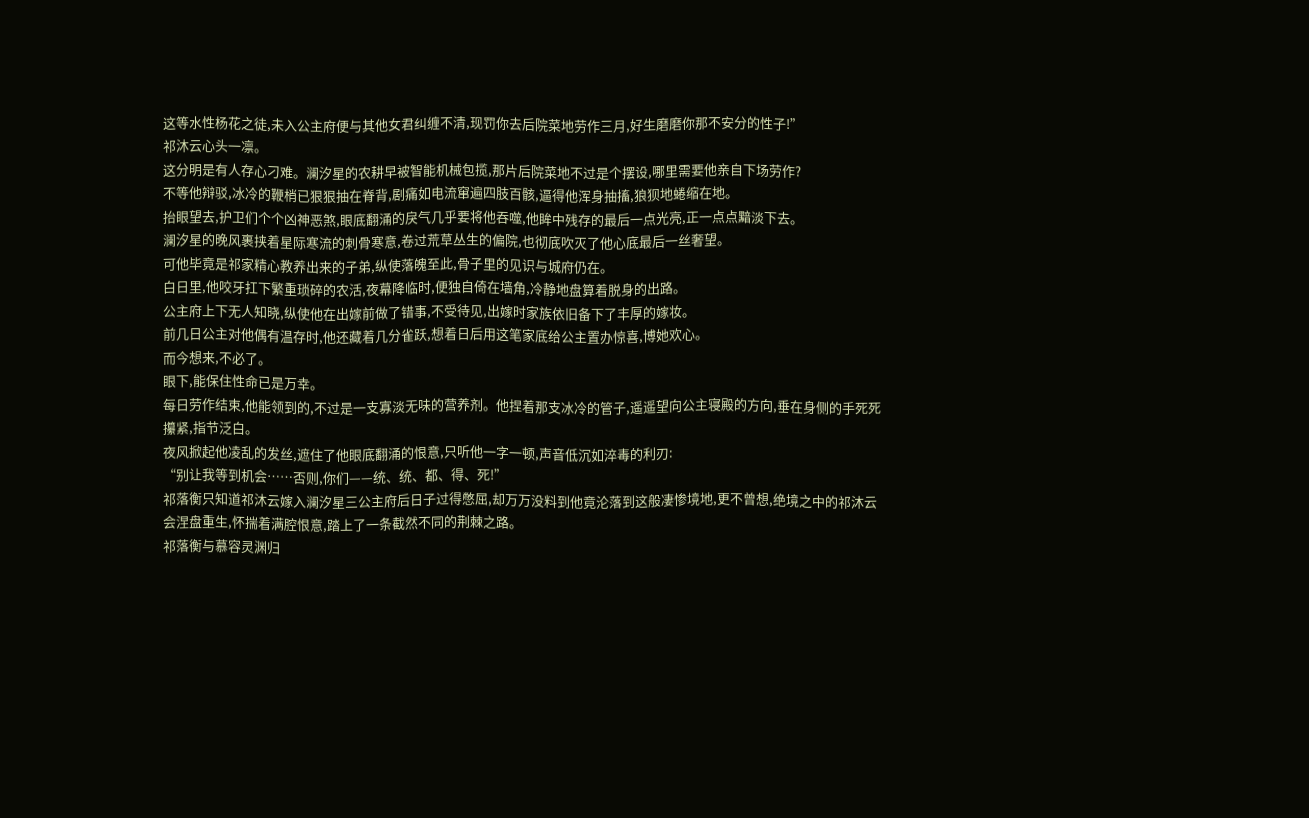这等水性杨花之徒,未入公主府便与其他女君纠缠不清,现罚你去后院菜地劳作三月,好生磨磨你那不安分的性子!”
祁沐云心头一凛。
这分明是有人存心刁难。澜汐星的农耕早被智能机械包揽,那片后院菜地不过是个摆设,哪里需要他亲自下场劳作?
不等他辩驳,冰冷的鞭梢已狠狠抽在脊背,剧痛如电流窜遍四肢百骸,逼得他浑身抽搐,狼狈地蜷缩在地。
抬眼望去,护卫们个个凶神恶煞,眼底翻涌的戾气几乎要将他吞噬,他眸中残存的最后一点光亮,正一点点黯淡下去。
澜汐星的晚风裹挟着星际寒流的刺骨寒意,卷过荒草丛生的偏院,也彻底吹灭了他心底最后一丝奢望。
可他毕竟是祁家精心教养出来的子弟,纵使落魄至此,骨子里的见识与城府仍在。
白日里,他咬牙扛下繁重琐碎的农活,夜幕降临时,便独自倚在墙角,冷静地盘算着脱身的出路。
公主府上下无人知晓,纵使他在出嫁前做了错事,不受待见,出嫁时家族依旧备下了丰厚的嫁妆。
前几日公主对他偶有温存时,他还藏着几分雀跃,想着日后用这笔家底给公主置办惊喜,博她欢心。
而今想来,不必了。
眼下,能保住性命已是万幸。
每日劳作结束,他能领到的,不过是一支寡淡无味的营养剂。他捏着那支冰冷的管子,遥遥望向公主寝殿的方向,垂在身侧的手死死攥紧,指节泛白。
夜风掀起他凌乱的发丝,遮住了他眼底翻涌的恨意,只听他一字一顿,声音低沉如淬毒的利刃:
“别让我等到机会……否则,你们——统、统、都、得、死!”
祁落衡只知道祁沐云嫁入澜汐星三公主府后日子过得憋屈,却万万没料到他竟沦落到这般凄惨境地,更不曾想,绝境之中的祁沐云会涅盘重生,怀揣着满腔恨意,踏上了一条截然不同的荆棘之路。
祁落衡与慕容灵渊归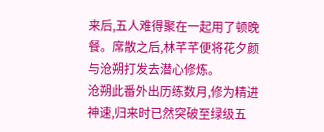来后,五人难得聚在一起用了顿晚餐。席散之后,林芊芊便将花夕颜与沧朔打发去潜心修炼。
沧朔此番外出历练数月,修为精进神速,归来时已然突破至绿级五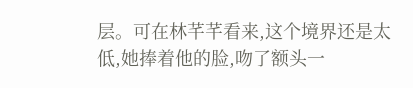层。可在林芊芊看来,这个境界还是太低,她捧着他的脸,吻了额头一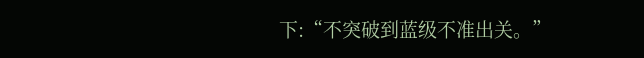下:“不突破到蓝级不准出关。”